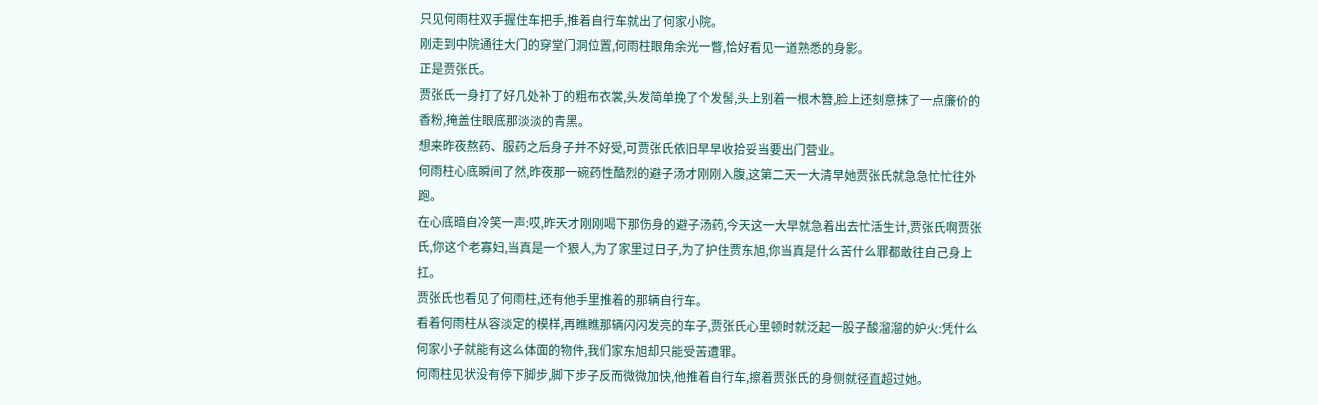只见何雨柱双手握住车把手,推着自行车就出了何家小院。
刚走到中院通往大门的穿堂门洞位置,何雨柱眼角余光一瞥,恰好看见一道熟悉的身影。
正是贾张氏。
贾张氏一身打了好几处补丁的粗布衣裳,头发简单挽了个发髻,头上别着一根木簪,脸上还刻意抹了一点廉价的香粉,掩盖住眼底那淡淡的青黑。
想来昨夜熬药、服药之后身子并不好受,可贾张氏依旧早早收拾妥当要出门营业。
何雨柱心底瞬间了然,昨夜那一碗药性酷烈的避子汤才刚刚入腹,这第二天一大清早她贾张氏就急急忙忙往外跑。
在心底暗自冷笑一声:哎,昨天才刚刚喝下那伤身的避子汤药,今天这一大早就急着出去忙活生计,贾张氏啊贾张氏,你这个老寡妇,当真是一个狠人,为了家里过日子,为了护住贾东旭,你当真是什么苦什么罪都敢往自己身上扛。
贾张氏也看见了何雨柱,还有他手里推着的那辆自行车。
看着何雨柱从容淡定的模样,再瞧瞧那辆闪闪发亮的车子,贾张氏心里顿时就泛起一股子酸溜溜的妒火:凭什么何家小子就能有这么体面的物件,我们家东旭却只能受苦遭罪。
何雨柱见状没有停下脚步,脚下步子反而微微加快,他推着自行车,擦着贾张氏的身侧就径直超过她。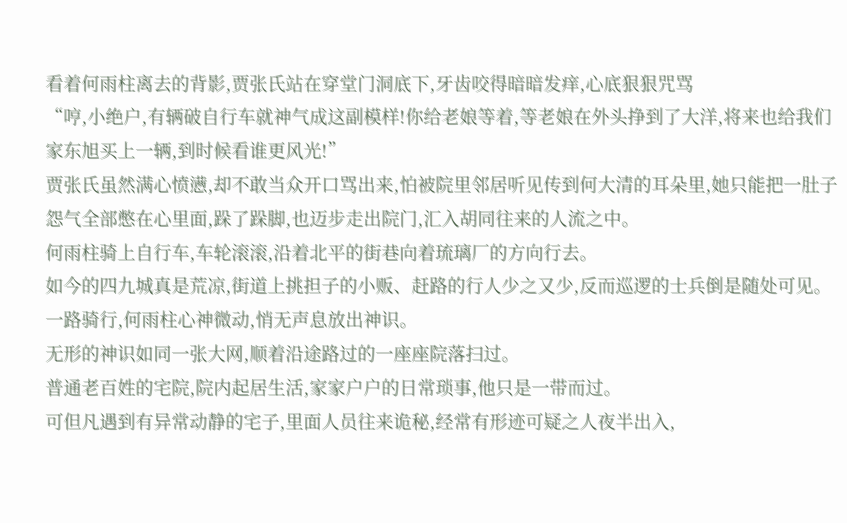看着何雨柱离去的背影,贾张氏站在穿堂门洞底下,牙齿咬得暗暗发痒,心底狠狠咒骂
“哼,小绝户,有辆破自行车就神气成这副模样!你给老娘等着,等老娘在外头挣到了大洋,将来也给我们家东旭买上一辆,到时候看谁更风光!”
贾张氏虽然满心愤懑,却不敢当众开口骂出来,怕被院里邻居听见传到何大清的耳朵里,她只能把一肚子怨气全部憋在心里面,跺了跺脚,也迈步走出院门,汇入胡同往来的人流之中。
何雨柱骑上自行车,车轮滚滚,沿着北平的街巷向着琉璃厂的方向行去。
如今的四九城真是荒凉,街道上挑担子的小贩、赶路的行人少之又少,反而巡逻的士兵倒是随处可见。
一路骑行,何雨柱心神微动,悄无声息放出神识。
无形的神识如同一张大网,顺着沿途路过的一座座院落扫过。
普通老百姓的宅院,院内起居生活,家家户户的日常琐事,他只是一带而过。
可但凡遇到有异常动静的宅子,里面人员往来诡秘,经常有形迹可疑之人夜半出入,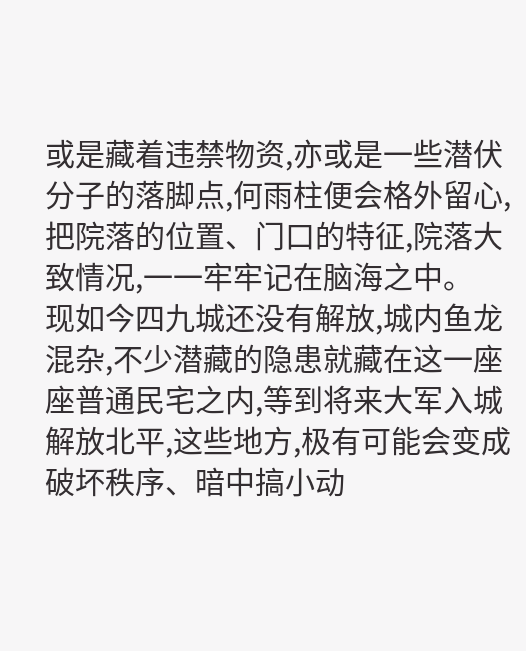或是藏着违禁物资,亦或是一些潜伏分子的落脚点,何雨柱便会格外留心,把院落的位置、门口的特征,院落大致情况,一一牢牢记在脑海之中。
现如今四九城还没有解放,城内鱼龙混杂,不少潜藏的隐患就藏在这一座座普通民宅之内,等到将来大军入城解放北平,这些地方,极有可能会变成破坏秩序、暗中搞小动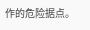作的危险据点。